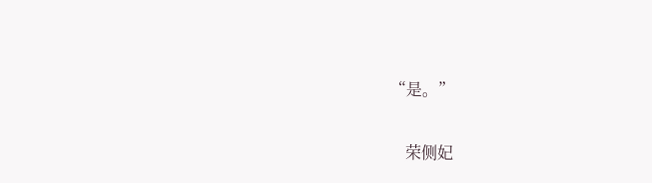“是。”

    荣侧妃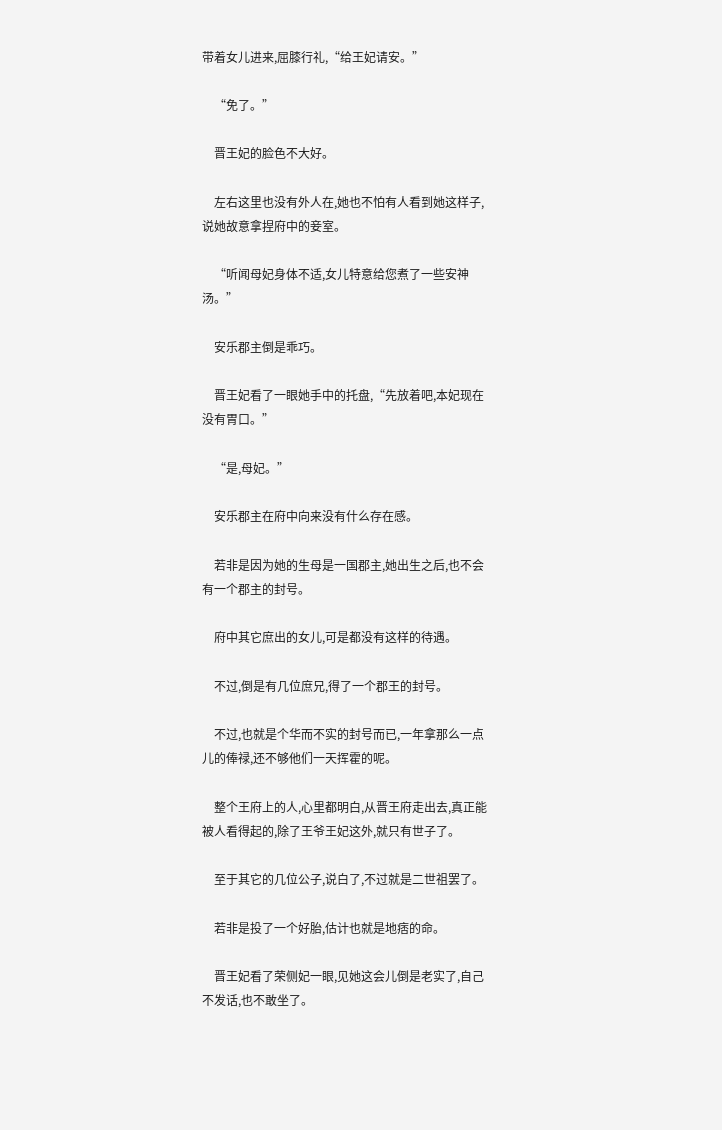带着女儿进来,屈膝行礼,“给王妃请安。”

    “免了。”

    晋王妃的脸色不大好。

    左右这里也没有外人在,她也不怕有人看到她这样子,说她故意拿捏府中的妾室。

    “听闻母妃身体不适,女儿特意给您煮了一些安神汤。”

    安乐郡主倒是乖巧。

    晋王妃看了一眼她手中的托盘,“先放着吧,本妃现在没有胃口。”

    “是,母妃。”

    安乐郡主在府中向来没有什么存在感。

    若非是因为她的生母是一国郡主,她出生之后,也不会有一个郡主的封号。

    府中其它庶出的女儿,可是都没有这样的待遇。

    不过,倒是有几位庶兄,得了一个郡王的封号。

    不过,也就是个华而不实的封号而已,一年拿那么一点儿的俸禄,还不够他们一天挥霍的呢。

    整个王府上的人,心里都明白,从晋王府走出去,真正能被人看得起的,除了王爷王妃这外,就只有世子了。

    至于其它的几位公子,说白了,不过就是二世祖罢了。

    若非是投了一个好胎,估计也就是地痞的命。

    晋王妃看了荣侧妃一眼,见她这会儿倒是老实了,自己不发话,也不敢坐了。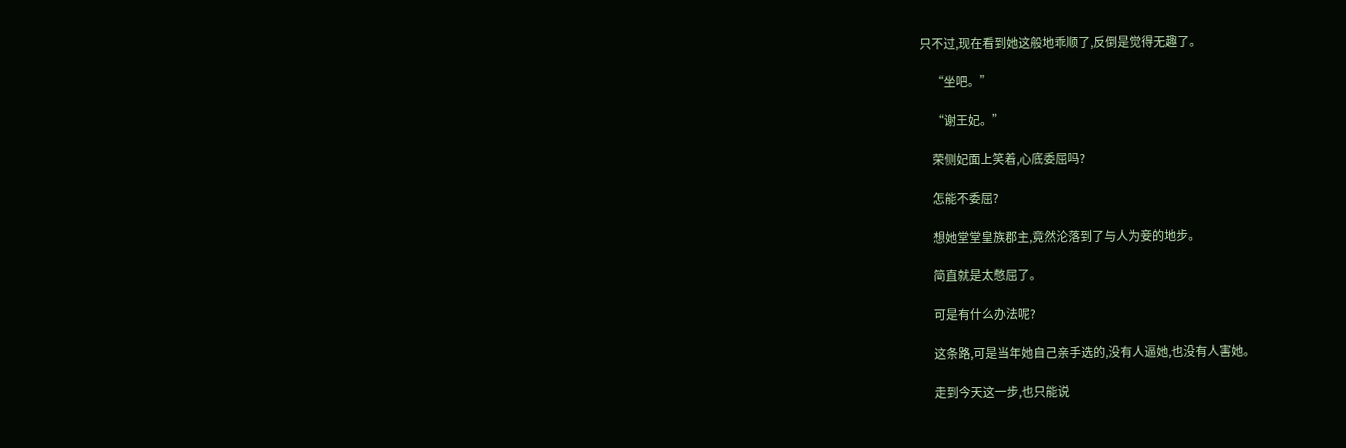只不过,现在看到她这般地乖顺了,反倒是觉得无趣了。

    “坐吧。”

    “谢王妃。”

    荣侧妃面上笑着,心底委屈吗?

    怎能不委屈?

    想她堂堂皇族郡主,竟然沦落到了与人为妾的地步。

    简直就是太憋屈了。

    可是有什么办法呢?

    这条路,可是当年她自己亲手选的,没有人逼她,也没有人害她。

    走到今天这一步,也只能说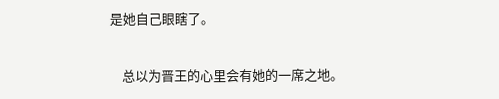是她自己眼瞎了。

    总以为晋王的心里会有她的一席之地。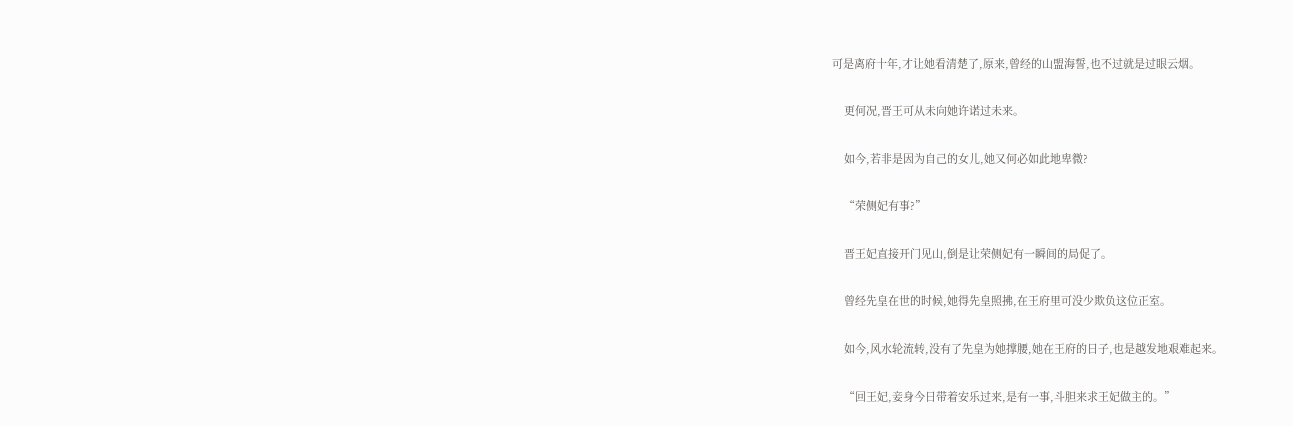可是离府十年,才让她看清楚了,原来,曾经的山盟海誓,也不过就是过眼云烟。

    更何况,晋王可从未向她许诺过未来。

    如今,若非是因为自己的女儿,她又何必如此地卑微?

    “荣侧妃有事?”

    晋王妃直接开门见山,倒是让荣侧妃有一瞬间的局促了。

    曾经先皇在世的时候,她得先皇照拂,在王府里可没少欺负这位正室。

    如今,风水轮流转,没有了先皇为她撑腰,她在王府的日子,也是越发地艰难起来。

    “回王妃,妾身今日带着安乐过来,是有一事,斗胆来求王妃做主的。”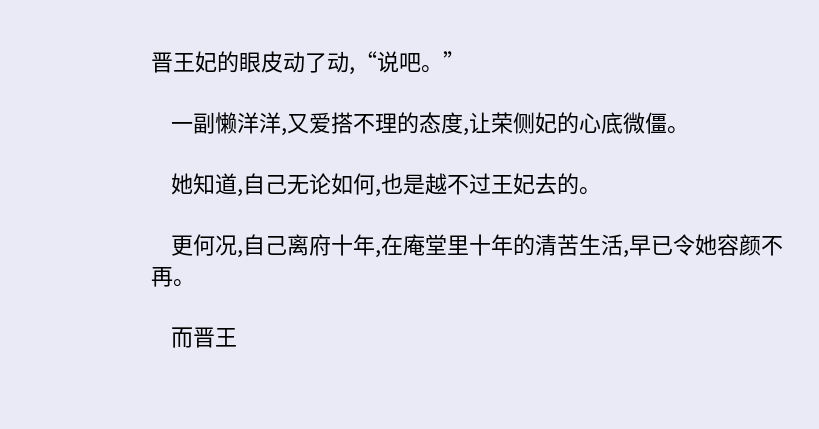晋王妃的眼皮动了动,“说吧。”

    一副懒洋洋,又爱搭不理的态度,让荣侧妃的心底微僵。

    她知道,自己无论如何,也是越不过王妃去的。

    更何况,自己离府十年,在庵堂里十年的清苦生活,早已令她容颜不再。

    而晋王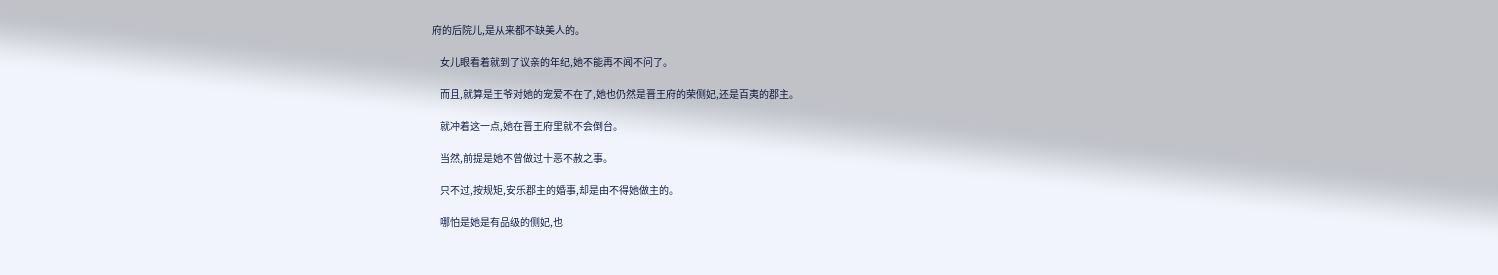府的后院儿,是从来都不缺美人的。

    女儿眼看着就到了议亲的年纪,她不能再不闻不问了。

    而且,就算是王爷对她的宠爱不在了,她也仍然是晋王府的荣侧妃,还是百夷的郡主。

    就冲着这一点,她在晋王府里就不会倒台。

    当然,前提是她不曾做过十恶不赦之事。

    只不过,按规矩,安乐郡主的婚事,却是由不得她做主的。

    哪怕是她是有品级的侧妃,也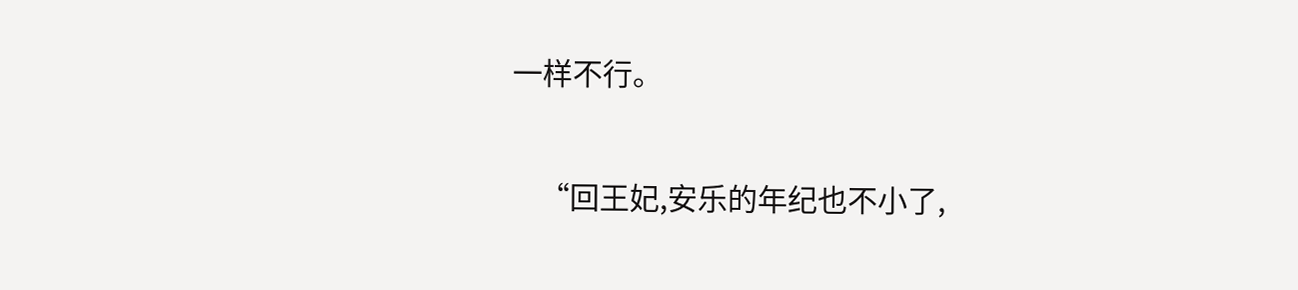一样不行。

    “回王妃,安乐的年纪也不小了,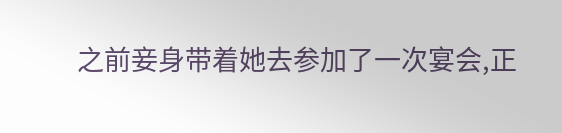之前妾身带着她去参加了一次宴会,正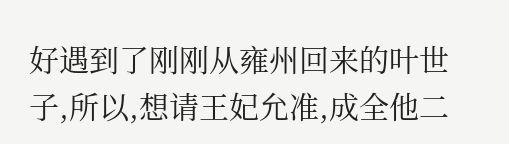好遇到了刚刚从雍州回来的叶世子,所以,想请王妃允准,成全他二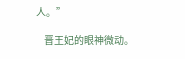人。”

    晋王妃的眼神微动。